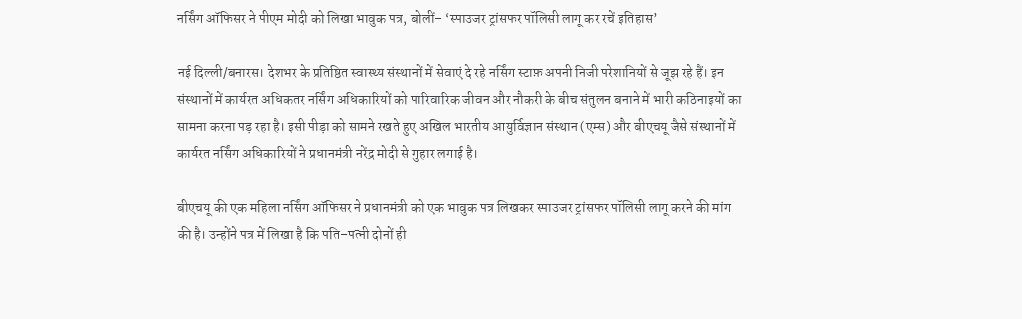नर्सिंग ऑफिसर ने पीएम मोदी को लिखा भावुक पत्र, बोलीं– ‘स्पाउजर ट्रांसफर पॉलिसी लागू कर रचें इतिहास’

नई दिल्ली/बनारस। देशभर के प्रतिष्ठित स्वास्थ्य संस्थानों में सेवाएं दे रहे नर्सिंग स्टाफ़ अपनी निजी परेशानियों से जूझ रहे हैं। इन संस्थानों में कार्यरत अधिकतर नर्सिंग अधिकारियों को पारिवारिक जीवन और नौकरी के बीच संतुलन बनाने में भारी कठिनाइयों का सामना करना पड़ रहा है। इसी पीड़ा को सामने रखते हुए अखिल भारतीय आयुर्विज्ञान संस्थान (एम्स) और बीएचयू जैसे संस्थानों में कार्यरत नर्सिंग अधिकारियों ने प्रधानमंत्री नरेंद्र मोदी से गुहार लगाई है।

बीएचयू की एक महिला नर्सिंग ऑफिसर ने प्रधानमंत्री को एक भावुक पत्र लिखकर स्पाउजर ट्रांसफर पॉलिसी लागू करने की मांग की है। उन्होंने पत्र में लिखा है कि पति–पत्नी दोनों ही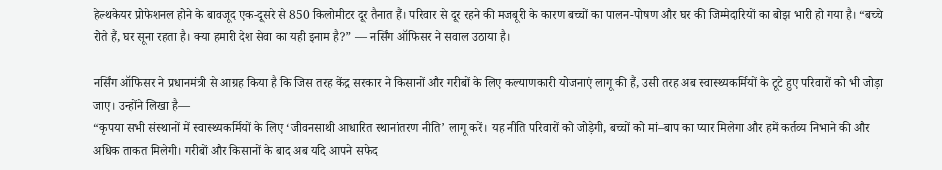हेल्थकेयर प्रोफेशनल होने के बावजूद एक-दूसरे से 850 किलोमीटर दूर तैनात हैं। परिवार से दूर रहने की मजबूरी के कारण बच्चों का पालन-पोषण और घर की जिम्मेदारियों का बोझ भारी हो गया है। “बच्चे रोते हैं, घर सूना रहता है। क्या हमारी देश सेवा का यही इनाम है?” — नर्सिंग ऑफिसर ने सवाल उठाया है।

नर्सिंग ऑफिसर ने प्रधानमंत्री से आग्रह किया है कि जिस तरह केंद्र सरकार ने किसानों और गरीबों के लिए कल्याणकारी योजनाएं लागू की हैं, उसी तरह अब स्वास्थ्यकर्मियों के टूटे हुए परिवारों को भी जोड़ा जाए। उन्होंने लिखा है—
“कृपया सभी संस्थानों में स्वास्थ्यकर्मियों के लिए ‘जीवनसाथी आधारित स्थानांतरण नीति’ लागू करें। यह नीति परिवारों को जोड़ेगी, बच्चों को मां–बाप का प्यार मिलेगा और हमें कर्तव्य निभाने की और अधिक ताकत मिलेगी। गरीबों और किसानों के बाद अब यदि आपने सफेद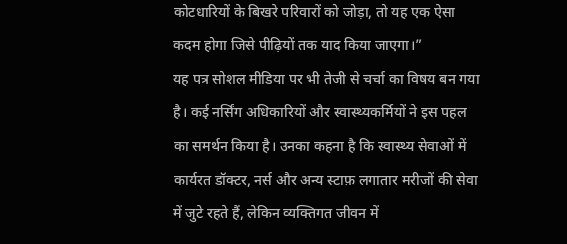कोटधारियों के बिखरे परिवारों को जोड़ा, तो यह एक ऐसा कदम होगा जिसे पीढ़ियों तक याद किया जाएगा।”
यह पत्र सोशल मीडिया पर भी तेजी से चर्चा का विषय बन गया है। कई नर्सिंग अधिकारियों और स्वास्थ्यकर्मियों ने इस पहल का समर्थन किया है। उनका कहना है कि स्वास्थ्य सेवाओं में कार्यरत डॉक्टर, नर्स और अन्य स्टाफ़ लगातार मरीजों की सेवा में जुटे रहते हैं, लेकिन व्यक्तिगत जीवन में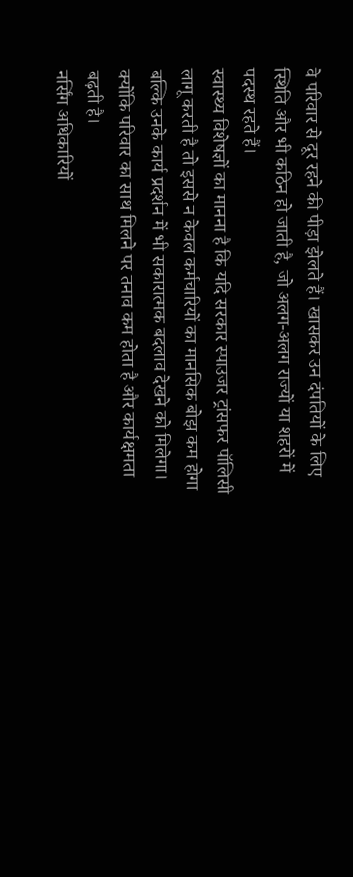वे परिवार से दूर रहने की पीड़ा झेलते हैं। खासकर उन दंपतियों के लिए स्थिति और भी कठिन हो जाती है, जो अलग-अलग राज्यों या शहरों में पदस्थ रहते हैं।
स्वास्थ्य विशेषज्ञों का मानना है कि यदि सरकार स्पाउजर ट्रांसफर पॉलिसी लागू करती है तो इससे न केवल कर्मचारियों का मानसिक बोझ कम होगा बल्कि उनके कार्य प्रदर्शन में भी सकारात्मक बदलाव देखने को मिलेगा। क्योंकि परिवार का साथ मिलने पर तनाव कम होता है और कार्यक्षमता बढ़ती है।
नर्सिंग अधिकारियों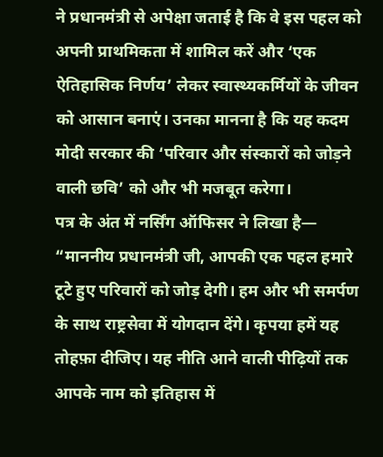ने प्रधानमंत्री से अपेक्षा जताई है कि वे इस पहल को अपनी प्राथमिकता में शामिल करें और ‘एक ऐतिहासिक निर्णय’ लेकर स्वास्थ्यकर्मियों के जीवन को आसान बनाएं। उनका मानना है कि यह कदम मोदी सरकार की ‘परिवार और संस्कारों को जोड़ने वाली छवि’ को और भी मजबूत करेगा।
पत्र के अंत में नर्सिंग ऑफिसर ने लिखा है—
“माननीय प्रधानमंत्री जी, आपकी एक पहल हमारे टूटे हुए परिवारों को जोड़ देगी। हम और भी समर्पण के साथ राष्ट्रसेवा में योगदान देंगे। कृपया हमें यह तोहफ़ा दीजिए। यह नीति आने वाली पीढ़ियों तक आपके नाम को इतिहास में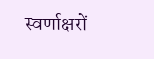स्वर्णाक्षरों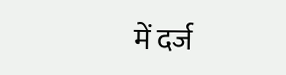में दर्ज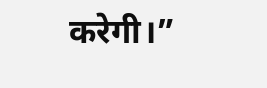करेगी।”